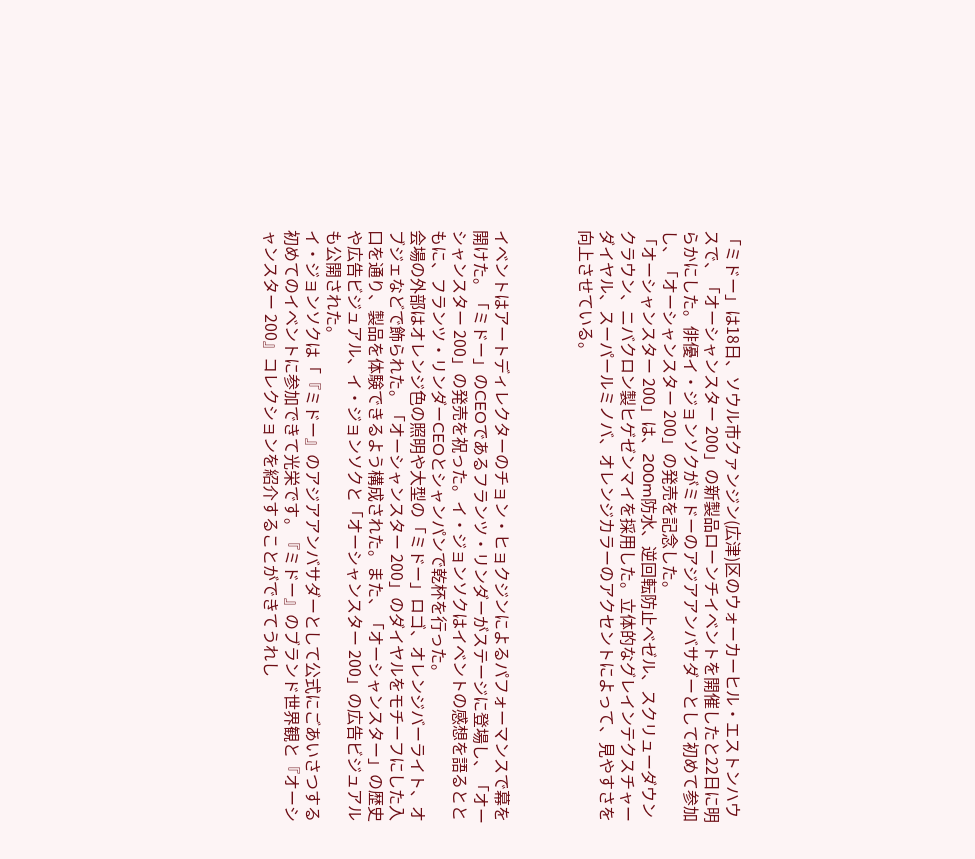「ミドー」は18日、ソウル市クァンジン(広津)区のウォーカーヒル・エストンハウスで、「オーシャンスター 200」の新製品ローンチイベントを開催したと22日に明らかにした。俳優イ・ジョンソクがミドーのアジアアンバサダーとして初めて参加し、「オーシャンスター 200」の発売を記念した。
「オーシャンスター 200」は、200m防水、逆回転防止ベゼル、スクリューダウンクラウン、ニバクロン製ヒゲゼンマイを採用した。立体的なグレインテクスチャーダイヤル、スーパールミノバ、オレンジカラーのアクセントによって、見やすさを向上させている。



イベントはアートディレクターのチョン・ヒョクジンによるパフォーマンスで幕を開けた。「ミドー」のCEOであるフランツ・リンダーがステージに登場し、「オーシャンスター 200」の発売を祝った。イ・ジョンソクはイベントの感想を語るとともに、フランツ・リンダーCEOとシャンパンで乾杯を行った。
会場の外部はオレンジ色の照明や大型の「ミドー」ロゴ、オレンジバーライト、オブジェなどで飾られた。「オーシャンスター 200」のダイヤルをモチーフにした入口を通り、製品を体験できるよう構成された。また、「オーシャンスター」の歴史や広告ビジュアル、イ・ジョンソクと「オーシャンスター 200」の広告ビジュアルも公開された。
イ・ジョンソクは「『ミドー』のアジアアンバサダーとして公式にごあいさつする初めてのイベントに参加できて光栄です。『ミドー』のブランド世界観と『オーシャンスター 200』コレクションを紹介することができてうれし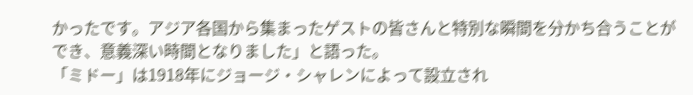かったです。アジア各国から集まったゲストの皆さんと特別な瞬間を分かち合うことができ、意義深い時間となりました」と語った。
「ミドー」は1918年にジョージ・シャレンによって設立され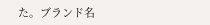た。ブランド名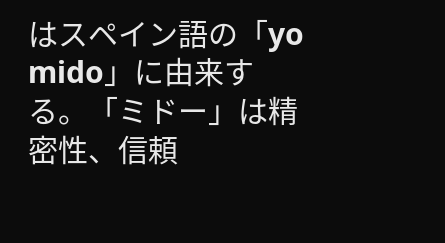はスペイン語の「yo mido」に由来する。「ミドー」は精密性、信頼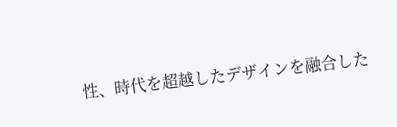性、時代を超越したデザインを融合した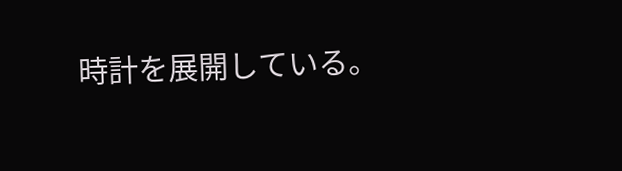時計を展開している。